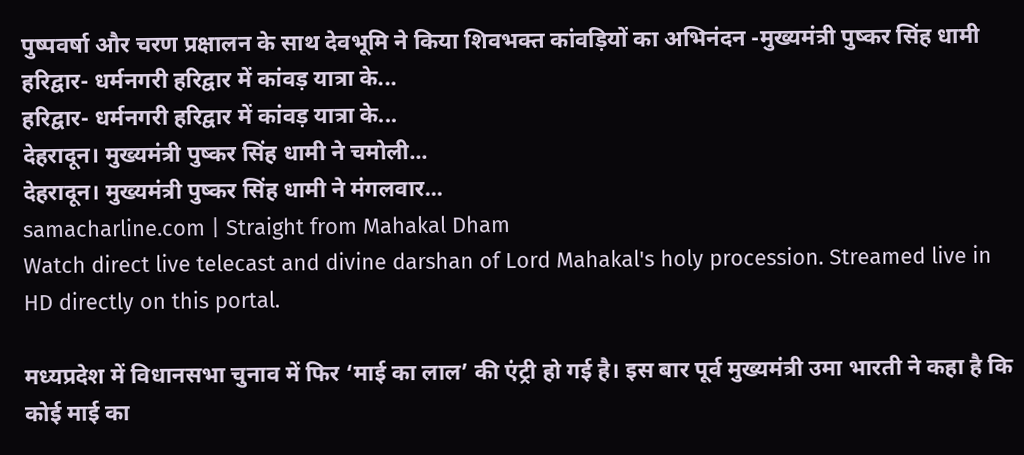पुष्पवर्षा और चरण प्रक्षालन के साथ देवभूमि ने किया शिवभक्त कांवड़ियों का अभिनंदन -मुख्यमंत्री पुष्कर सिंह धामी
हरिद्वार- धर्मनगरी हरिद्वार में कांवड़ यात्रा के...
हरिद्वार- धर्मनगरी हरिद्वार में कांवड़ यात्रा के...
देहरादून। मुख्यमंत्री पुष्कर सिंह धामी ने चमोली...
देहरादून। मुख्यमंत्री पुष्कर सिंह धामी ने मंगलवार...
samacharline.com | Straight from Mahakal Dham
Watch direct live telecast and divine darshan of Lord Mahakal's holy procession. Streamed live in HD directly on this portal.

मध्यप्रदेश में विधानसभा चुनाव में फिर ‘माई का लाल’ की एंट्री हो गई है। इस बार पूर्व मुख्यमंत्री उमा भारती ने कहा है कि कोई माई का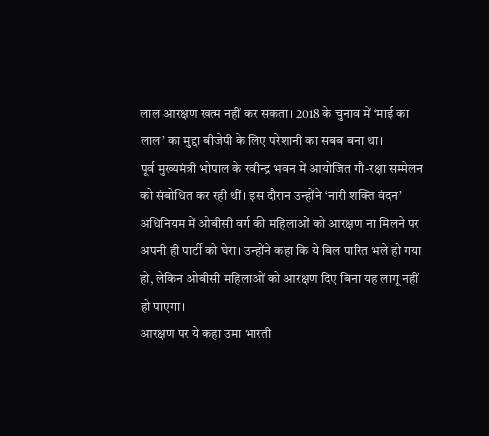लाल आरक्षण खत्म नहीं कर सकता। 2018 के चुनाव में ‘माई का लाल’ का मुद्दा बीजेपी के लिए परेशानी का सबब बना था।
पूर्व मुख्यमंत्री भोपाल के रवीन्द्र भवन में आयोजित गौ-रक्षा सम्मेलन को संबोधित कर रही थीं। इस दौरान उन्होंने ‘नारी शक्ति वंदन’ अधिनियम में ओबीसी वर्ग की महिलाओं को आरक्षण ना मिलने पर अपनी ही पार्टी को घेरा। उन्होंने कहा कि ये बिल पारित भले हो गया हो, लेकिन ओबीसी महिलाओं को आरक्षण दिए बिना यह लागू नहीं हो पाएगा।
आरक्षण पर ये कहा उमा भारती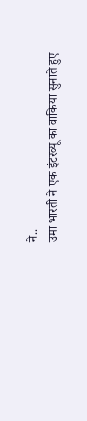ने..
उमा भारती ने एक इंटरव्यू का वाकिया सुनाते हुए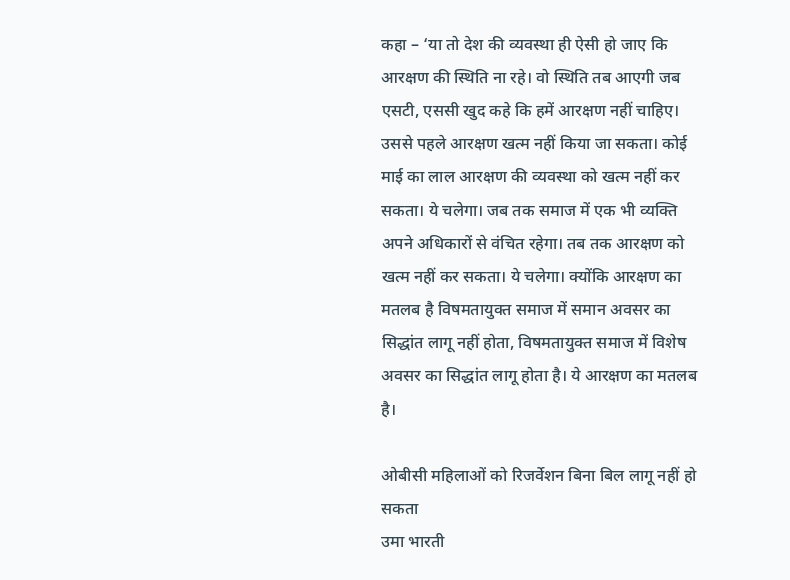कहा – ‘या तो देश की व्यवस्था ही ऐसी हो जाए कि आरक्षण की स्थिति ना रहे। वो स्थिति तब आएगी जब एसटी, एससी खुद कहे कि हमें आरक्षण नहीं चाहिए। उससे पहले आरक्षण खत्म नहीं किया जा सकता। कोई माई का लाल आरक्षण की व्यवस्था को खत्म नहीं कर सकता। ये चलेगा। जब तक समाज में एक भी व्यक्ति अपने अधिकारों से वंचित रहेगा। तब तक आरक्षण को खत्म नहीं कर सकता। ये चलेगा। क्योंकि आरक्षण का मतलब है विषमतायुक्त समाज में समान अवसर का सिद्धांत लागू नहीं होता, विषमतायुक्त समाज में विशेष अवसर का सिद्धांत लागू होता है। ये आरक्षण का मतलब है।

ओबीसी महिलाओं को रिजर्वेशन बिना बिल लागू नहीं हो सकता
उमा भारती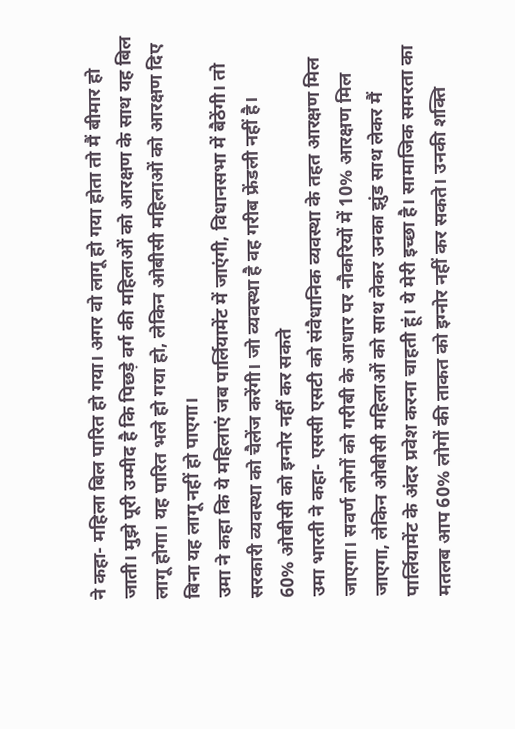ने कहा- महिला बिल पारित हो गया। अगर वो लागू हो गया होता तो मैं बीमार हो जाती। मुझे पूरी उम्मीद है कि पिछड़े वर्ग की महिलाओं को आरक्षण के साथ यह बिल लागू होगा। यह पारित भले हो गया हो, लेकिन ओबीसी महिलाओं को आरक्षण दिए बिना यह लागू नहीं हो पाएगा।
उमा ने कहा कि ये महिलाएं जब पार्लियामेंट में जाएंगी, विधानसभा में बैठेंगी। तो सरकारी व्यवस्था को चैलेंज करेंगी। जो व्यवस्था है वह गरीब फ्रेंडली नहीं है।
60% ओबीसी को इग्नोर नहीं कर सकते
उमा भारती ने कहा- एससी एसटी को संवैधानिक व्यवस्था के तहत आरक्षण मिल जाएगा। सवर्ण लोगों को गरीबी के आधार पर नौकरियों में 10% आरक्षण मिल जाएगा, लेकिन ओबीसी महिलाओं को साथ लेकर उनका झुंड साथ लेकर मैं पार्लियामेंट के अंदर प्रवेश करना चाहती हूं। ये मेरी इच्छा है। सामाजिक समरता का मतलब आप 60% लोगों की ताकत को इग्नोर नहीं कर सकते। उनकी शक्ति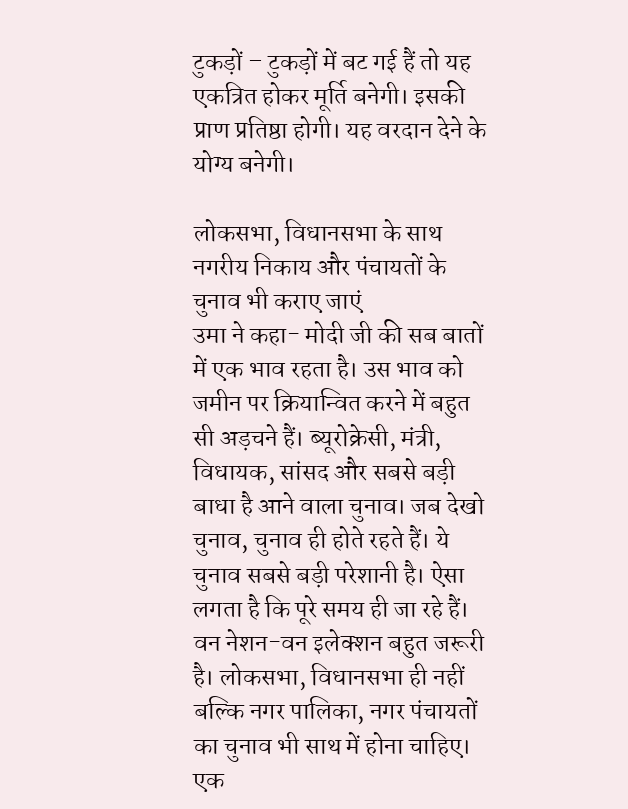टुकड़ों – टुकड़ों में बट गई हैं तो यह एकत्रित होकर मूर्ति बनेगी। इसकी प्राण प्रतिष्ठा होगी। यह वरदान देने के योग्य बनेगी।

लोकसभा, विधानसभा के साथ नगरीय निकाय और पंचायतों के चुनाव भी कराए जाएं
उमा ने कहा- मोदी जी की सब बातों में एक भाव रहता है। उस भाव को जमीन पर क्रियान्वित करने में बहुत सी अड़चने हैं। ब्यूरोक्रेसी, मंत्री, विधायक, सांसद और सबसे बड़ी बाधा है आने वाला चुनाव। जब देखो चुनाव, चुनाव ही होते रहते हैं। ये चुनाव सबसे बड़ी परेशानी है। ऐसा लगता है कि पूरे समय ही जा रहे हैं। वन नेशन-वन इलेक्शन बहुत जरूरी है। लोकसभा, विधानसभा ही नहीं बल्कि नगर पालिका, नगर पंचायतों का चुनाव भी साथ में होना चाहिए। एक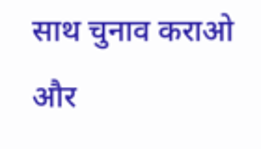साथ चुनाव कराओ और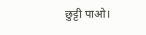छुट्टी पाओ।